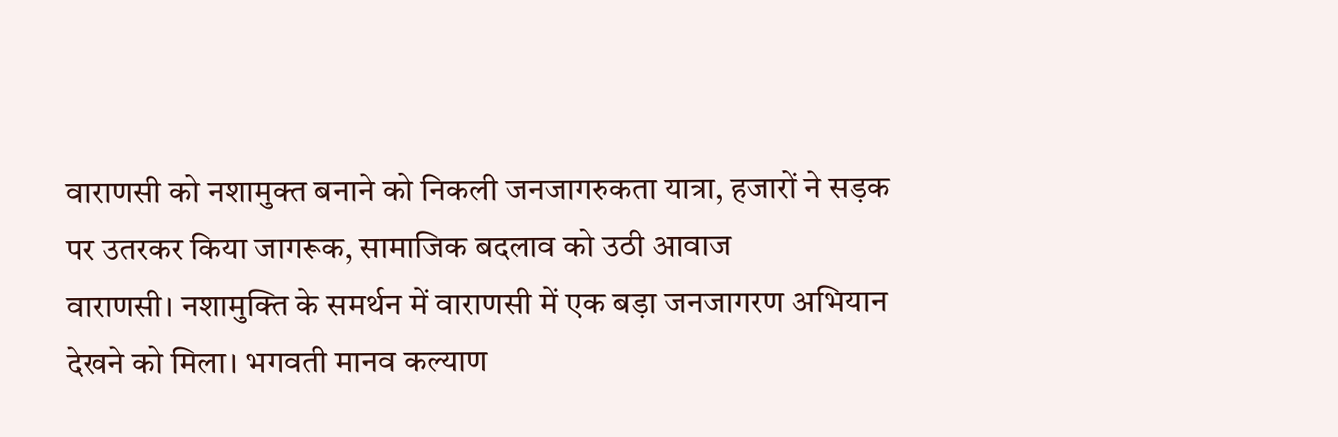वाराणसी को नशामुक्त बनाने को निकली जनजागरुकता यात्रा, हजारों ने सड़क पर उतरकर किया जागरूक, सामाजिक बदलाव को उठी आवाज
वाराणसी। नशामुक्ति के समर्थन में वाराणसी में एक बड़ा जनजागरण अभियान देखने को मिला। भगवती मानव कल्याण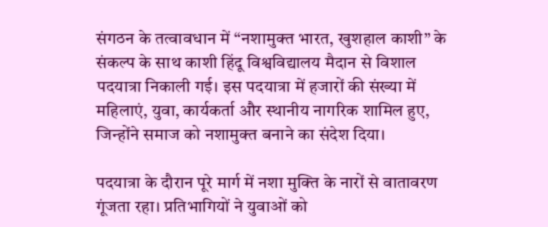संगठन के तत्वावधान में “नशामुक्त भारत, खुशहाल काशी” के संकल्प के साथ काशी हिंदू विश्वविद्यालय मैदान से विशाल पदयात्रा निकाली गई। इस पदयात्रा में हजारों की संख्या में महिलाएं, युवा, कार्यकर्ता और स्थानीय नागरिक शामिल हुए, जिन्होंने समाज को नशामुक्त बनाने का संदेश दिया।

पदयात्रा के दौरान पूरे मार्ग में नशा मुक्ति के नारों से वातावरण गूंजता रहा। प्रतिभागियों ने युवाओं को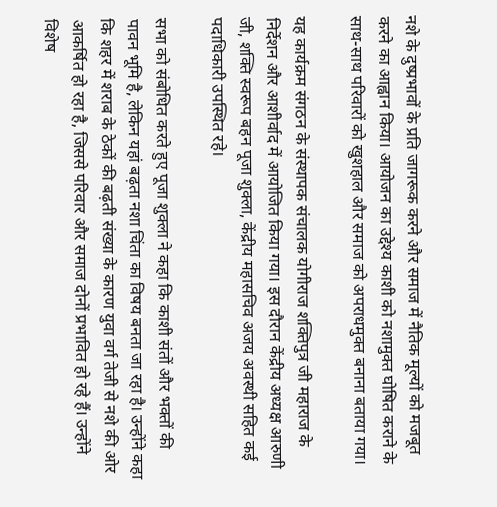नशे के दुष्प्रभावों के प्रति जागरूक करने और समाज में नैतिक मूल्यों को मजबूत करने का आह्वान किया। आयोजन का उद्देश्य काशी को नशामुक्त घोषित कराने के साथ-साथ परिवारों को खुशहाल और समाज को अपराधमुक्त बनाना बताया गया।

यह कार्यक्रम संगठन के संस्थापक संचालक योगीराज शक्तिपुत्र जी महाराज के निर्देशन और आशीर्वाद में आयोजित किया गया। इस दौरान केंद्रीय अध्यक्ष आरुणी जी, शक्ति स्वरूप बहन पूजा शुक्ला, केंद्रीय महासचिव अजय अवस्थी सहित कई पदाधिकारी उपस्थित रहे।

सभा को संबोधित करते हुए पूजा शुक्ला ने कहा कि काशी संतों और भक्तों की पावन भूमि है, लेकिन यहां बढ़ता नशा चिंता का विषय बनता जा रहा है। उन्होंने कहा कि शहर में शराब के ठेकों की बढ़ती संख्या के कारण युवा वर्ग तेजी से नशे की ओर आकर्षित हो रहा है, जिससे परिवार और समाज दोनों प्रभावित हो रहे हैं। उन्होंने विशेष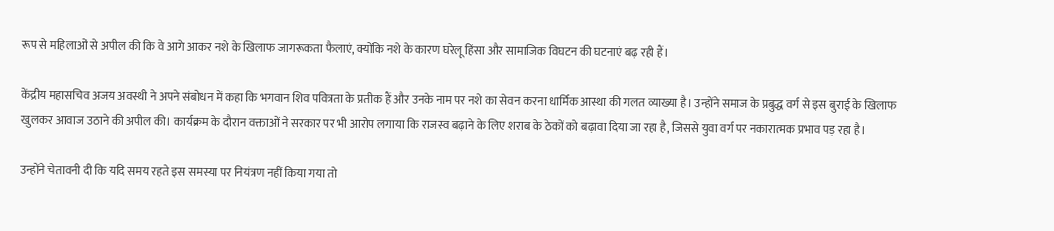रूप से महिलाओं से अपील की कि वे आगे आकर नशे के खिलाफ जागरूकता फैलाएं, क्योंकि नशे के कारण घरेलू हिंसा और सामाजिक विघटन की घटनाएं बढ़ रही हैं।

केंद्रीय महासचिव अजय अवस्थी ने अपने संबोधन में कहा कि भगवान शिव पवित्रता के प्रतीक हैं और उनके नाम पर नशे का सेवन करना धार्मिक आस्था की गलत व्याख्या है। उन्होंने समाज के प्रबुद्ध वर्ग से इस बुराई के खिलाफ खुलकर आवाज उठाने की अपील की। कार्यक्रम के दौरान वक्ताओं ने सरकार पर भी आरोप लगाया कि राजस्व बढ़ाने के लिए शराब के ठेकों को बढ़ावा दिया जा रहा है, जिससे युवा वर्ग पर नकारात्मक प्रभाव पड़ रहा है।

उन्होंने चेतावनी दी कि यदि समय रहते इस समस्या पर नियंत्रण नहीं किया गया तो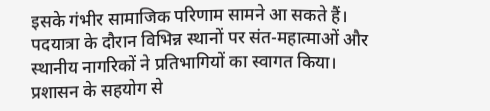इसके गंभीर सामाजिक परिणाम सामने आ सकते हैं। पदयात्रा के दौरान विभिन्न स्थानों पर संत-महात्माओं और स्थानीय नागरिकों ने प्रतिभागियों का स्वागत किया। प्रशासन के सहयोग से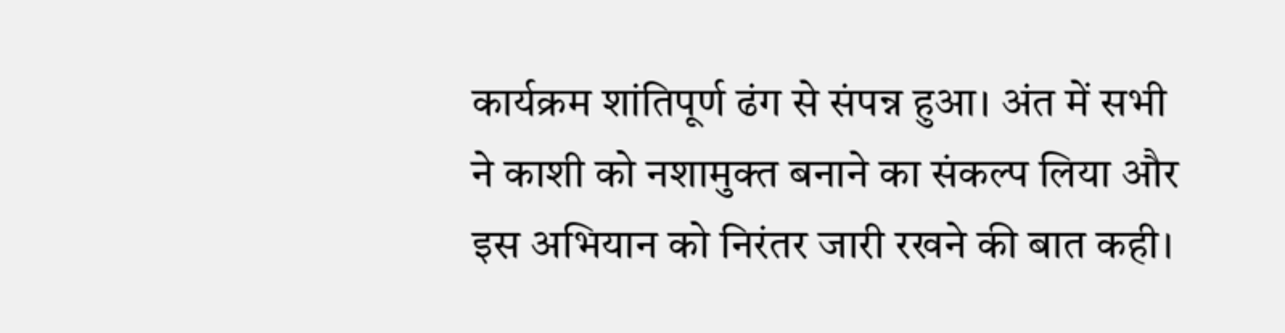कार्यक्रम शांतिपूर्ण ढंग से संपन्न हुआ। अंत में सभी ने काशी को नशामुक्त बनाने का संकल्प लिया और इस अभियान को निरंतर जारी रखने की बात कही।